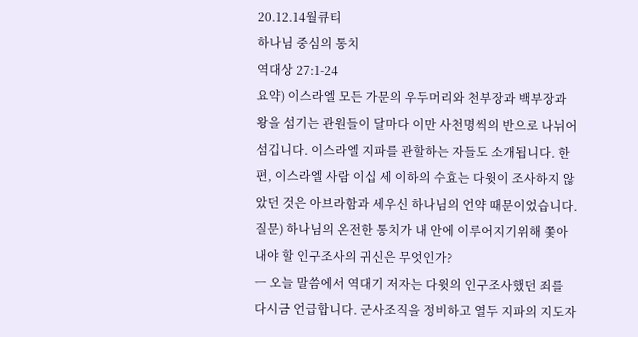20.12.14월큐티
하나님 중심의 통치
역대상 27:1-24
요약) 이스라엘 모든 가문의 우두머리와 천부장과 백부장과 왕을 섬기는 관원들이 달마다 이만 사천명씩의 반으로 나뉘어 섬깁니다. 이스라엘 지파를 관할하는 자들도 소개됩니다. 한편, 이스라엘 사람 이십 세 이하의 수효는 다윗이 조사하지 않았던 것은 아브라함과 세우신 하나님의 언약 때문이었습니다.
질문) 하나님의 온전한 통치가 내 안에 이루어지기위해 쫓아내야 할 인구조사의 귀신은 무엇인가?
ㅡ 오늘 말씀에서 역대기 저자는 다윗의 인구조사했던 죄를 다시금 언급합니다. 군사조직을 정비하고 열두 지파의 지도자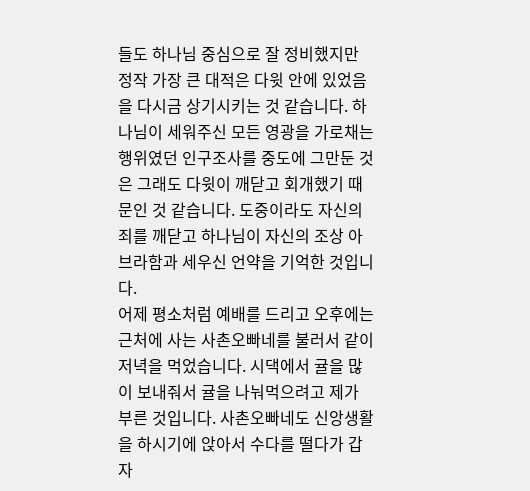들도 하나님 중심으로 잘 정비했지만 정작 가장 큰 대적은 다윗 안에 있었음을 다시금 상기시키는 것 같습니다. 하나님이 세워주신 모든 영광을 가로채는 행위였던 인구조사를 중도에 그만둔 것은 그래도 다윗이 깨닫고 회개했기 때문인 것 같습니다. 도중이라도 자신의 죄를 깨닫고 하나님이 자신의 조상 아브라함과 세우신 언약을 기억한 것입니다.
어제 평소처럼 예배를 드리고 오후에는 근처에 사는 사촌오빠네를 불러서 같이 저녁을 먹었습니다. 시댁에서 귤을 많이 보내줘서 귤을 나눠먹으려고 제가 부른 것입니다. 사촌오빠네도 신앙생활을 하시기에 앉아서 수다를 떨다가 갑자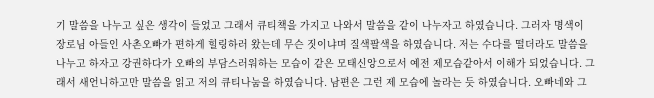기 말씀을 나누고 싶은 생각이 들었고 그래서 큐티책을 가지고 나와서 말씀을 같이 나누자고 하였습니다. 그러자 명색이 장로님 아들인 사촌오빠가 편하게 힐링하러 왔는데 무슨 짓이냐며 질색팔색을 하였습니다. 저는 수다를 떨더라도 말씀을 나누고 하자고 강권하다가 오빠의 부담스러워하는 모습이 같은 모태신앙으로서 예전 제모습같아서 이해가 되었습니다. 그래서 새언니하고만 말씀을 읽고 저의 큐티나눔을 하였습니다. 남편은 그런 제 모습에 놀라는 듯 하였습니다. 오빠네와 그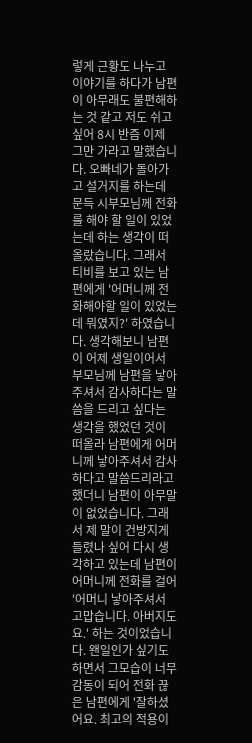렇게 근황도 나누고 이야기를 하다가 남편이 아무래도 불편해하는 것 같고 저도 쉬고 싶어 8시 반즘 이제 그만 가라고 말했습니다. 오빠네가 돌아가고 설거지를 하는데 문득 시부모님께 전화를 해야 할 일이 있었는데 하는 생각이 떠올랐습니다. 그래서 티비를 보고 있는 남편에게 '어머니께 전화해야할 일이 있었는데 뭐였지?' 하였습니다. 생각해보니 남편이 어제 생일이어서 부모님께 남편을 낳아주셔서 감사하다는 말씀을 드리고 싶다는 생각을 했었던 것이 떠올라 남편에게 어머니께 낳아주셔서 감사하다고 말씀드리라고 했더니 남편이 아무말이 없었습니다. 그래서 제 말이 건방지게 들렸나 싶어 다시 생각하고 있는데 남편이 어머니께 전화를 걸어 '어머니 낳아주셔서 고맙습니다. 아버지도요.' 하는 것이었습니다. 왠일인가 싶기도 하면서 그모습이 너무 감동이 되어 전화 끊은 남편에게 '잘하셨어요. 최고의 적용이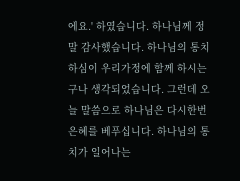에요.' 하였습니다. 하나님께 정말 감사했습니다. 하나님의 통치하심이 우리가정에 함께 하시는구나 생각되었습니다. 그런데 오늘 말씀으로 하나님은 다시한번 은혜를 베푸십니다. 하나님의 통치가 일어나는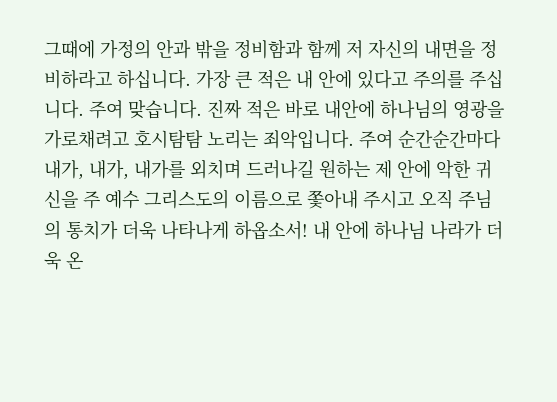그때에 가정의 안과 밖을 정비함과 함께 저 자신의 내면을 정비하라고 하십니다. 가장 큰 적은 내 안에 있다고 주의를 주십니다. 주여 맞습니다. 진짜 적은 바로 내안에 하나님의 영광을 가로채려고 호시탐탐 노리는 죄악입니다. 주여 순간순간마다 내가, 내가, 내가를 외치며 드러나길 원하는 제 안에 악한 귀신을 주 예수 그리스도의 이름으로 쫓아내 주시고 오직 주님의 통치가 더욱 나타나게 하옵소서! 내 안에 하나님 나라가 더욱 온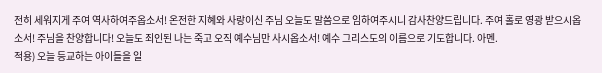전히 세워지게 주여 역사하여주옵소서! 온전한 지혜와 사랑이신 주님 오늘도 말씀으로 임하여주시니 감사찬양드립니다. 주여 홀로 영광 받으시옵소서! 주님을 찬양합니다! 오늘도 죄인된 나는 죽고 오직 예수님만 사시옵소서! 예수 그리스도의 이름으로 기도합니다. 아멘.
적용) 오늘 등교하는 아이들을 일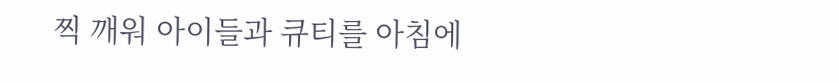찍 깨워 아이들과 큐티를 아침에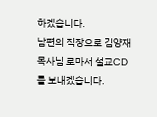하겠습니다.
남편의 직장으로 김양재 목사님 로마서 설교CD를 보내겠습니다.